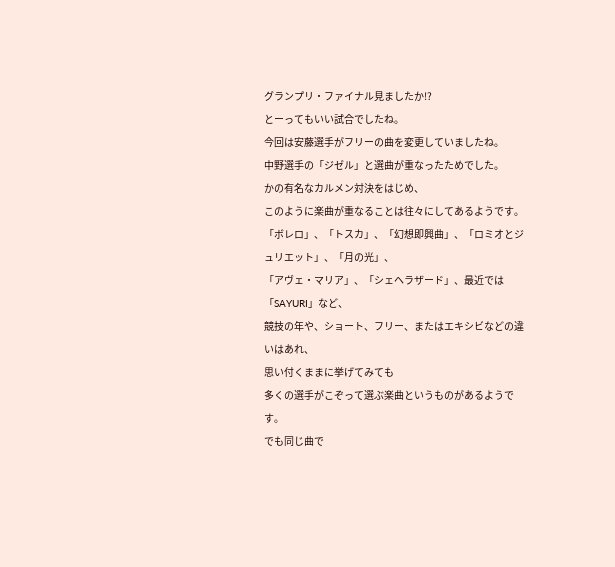グランプリ・ファイナル見ましたか!?
とーってもいい試合でしたね。
今回は安藤選手がフリーの曲を変更していましたね。
中野選手の「ジゼル」と選曲が重なったためでした。
かの有名なカルメン対決をはじめ、
このように楽曲が重なることは往々にしてあるようです。
「ボレロ」、「トスカ」、「幻想即興曲」、「ロミオとジュリエット」、「月の光」、
「アヴェ・マリア」、「シェヘラザード」、最近では「SAYURI」など、
競技の年や、ショート、フリー、またはエキシビなどの違いはあれ、
思い付くままに挙げてみても
多くの選手がこぞって選ぶ楽曲というものがあるようです。
でも同じ曲で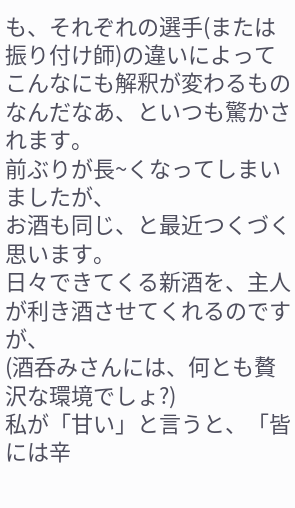も、それぞれの選手(または振り付け師)の違いによって
こんなにも解釈が変わるものなんだなあ、といつも驚かされます。
前ぶりが長~くなってしまいましたが、
お酒も同じ、と最近つくづく思います。
日々できてくる新酒を、主人が利き酒させてくれるのですが、
(酒呑みさんには、何とも贅沢な環境でしょ?)
私が「甘い」と言うと、「皆には辛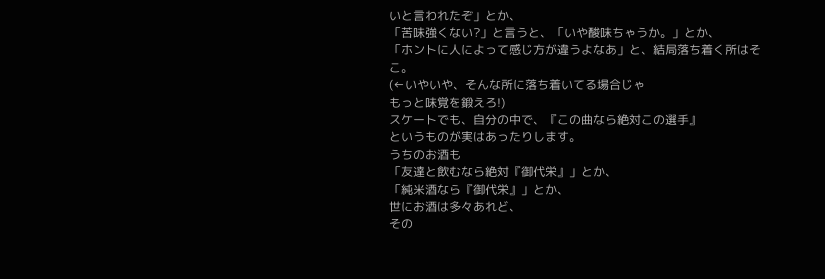いと言われたぞ」とか、
「苦味強くない?」と言うと、「いや酸味ちゃうか。」とか、
「ホントに人によって感じ方が違うよなあ」と、結局落ち着く所はそこ。
(←いやいや、そんな所に落ち着いてる場合じゃ
もっと味覚を鍛えろ!)
スケートでも、自分の中で、『この曲なら絶対この選手』
というものが実はあったりします。
うちのお酒も
「友達と飲むなら絶対『御代栄』」とか、
「純米酒なら『御代栄』」とか、
世にお酒は多々あれど、
その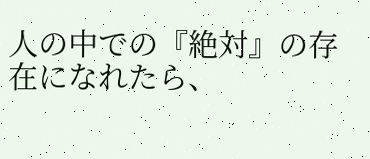人の中での『絶対』の存在になれたら、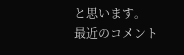と思います。
最近のコメント